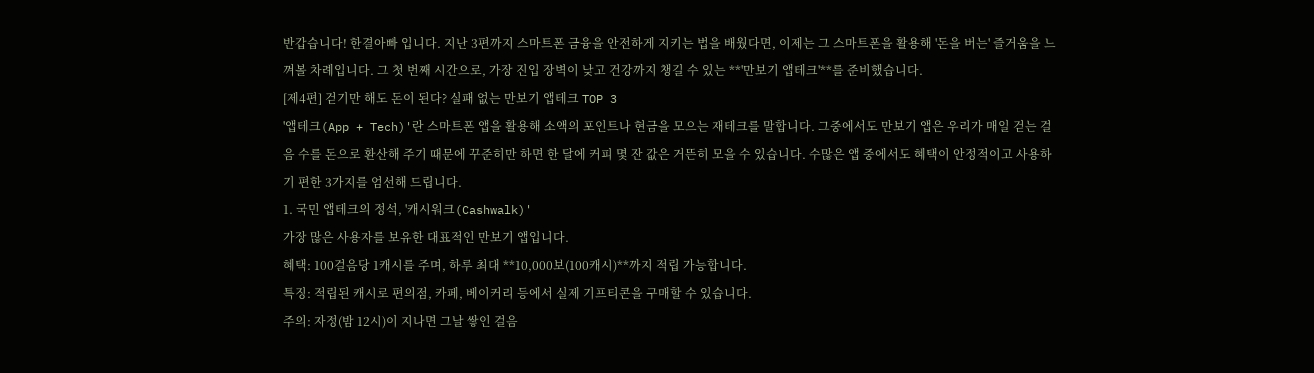반갑습니다! 한결아빠 입니다. 지난 3편까지 스마트폰 금융을 안전하게 지키는 법을 배웠다면, 이제는 그 스마트폰을 활용해 '돈을 버는' 즐거움을 느껴볼 차례입니다. 그 첫 번째 시간으로, 가장 진입 장벽이 낮고 건강까지 챙길 수 있는 **'만보기 앱테크'**를 준비했습니다.
[제4편] 걷기만 해도 돈이 된다? 실패 없는 만보기 앱테크 TOP 3
'앱테크(App + Tech)'란 스마트폰 앱을 활용해 소액의 포인트나 현금을 모으는 재테크를 말합니다. 그중에서도 만보기 앱은 우리가 매일 걷는 걸음 수를 돈으로 환산해 주기 때문에 꾸준히만 하면 한 달에 커피 몇 잔 값은 거뜬히 모을 수 있습니다. 수많은 앱 중에서도 혜택이 안정적이고 사용하기 편한 3가지를 엄선해 드립니다.
1. 국민 앱테크의 정석, '캐시워크(Cashwalk)'
가장 많은 사용자를 보유한 대표적인 만보기 앱입니다.
혜택: 100걸음당 1캐시를 주며, 하루 최대 **10,000보(100캐시)**까지 적립 가능합니다.
특징: 적립된 캐시로 편의점, 카페, 베이커리 등에서 실제 기프티콘을 구매할 수 있습니다.
주의: 자정(밤 12시)이 지나면 그날 쌓인 걸음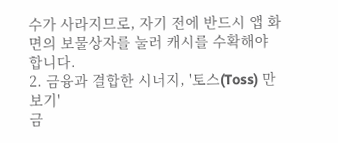수가 사라지므로, 자기 전에 반드시 앱 화면의 보물상자를 눌러 캐시를 수확해야 합니다.
2. 금융과 결합한 시너지, '토스(Toss) 만보기'
금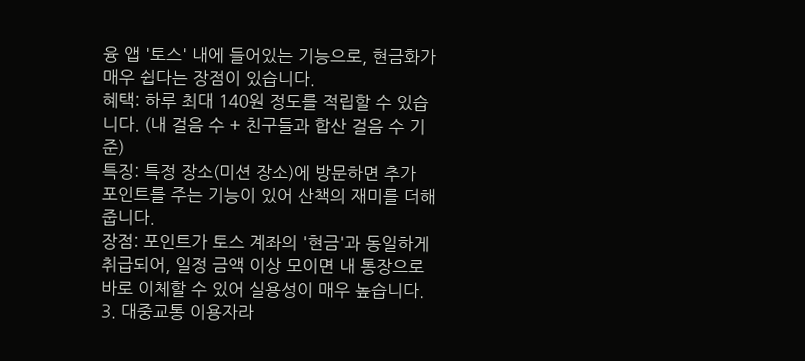융 앱 '토스' 내에 들어있는 기능으로, 현금화가 매우 쉽다는 장점이 있습니다.
혜택: 하루 최대 140원 정도를 적립할 수 있습니다. (내 걸음 수 + 친구들과 합산 걸음 수 기준)
특징: 특정 장소(미션 장소)에 방문하면 추가 포인트를 주는 기능이 있어 산책의 재미를 더해줍니다.
장점: 포인트가 토스 계좌의 '현금'과 동일하게 취급되어, 일정 금액 이상 모이면 내 통장으로 바로 이체할 수 있어 실용성이 매우 높습니다.
3. 대중교통 이용자라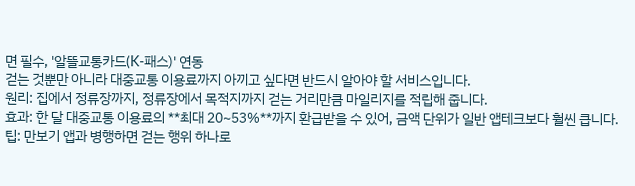면 필수, '알뜰교통카드(K-패스)' 연동
걷는 것뿐만 아니라 대중교통 이용료까지 아끼고 싶다면 반드시 알아야 할 서비스입니다.
원리: 집에서 정류장까지, 정류장에서 목적지까지 걷는 거리만큼 마일리지를 적립해 줍니다.
효과: 한 달 대중교통 이용료의 **최대 20~53%**까지 환급받을 수 있어, 금액 단위가 일반 앱테크보다 훨씬 큽니다.
팁: 만보기 앱과 병행하면 걷는 행위 하나로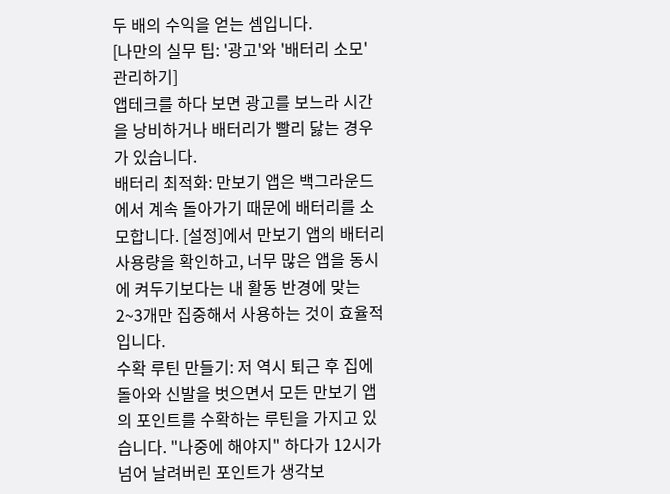두 배의 수익을 얻는 셈입니다.
[나만의 실무 팁: '광고'와 '배터리 소모' 관리하기]
앱테크를 하다 보면 광고를 보느라 시간을 낭비하거나 배터리가 빨리 닳는 경우가 있습니다.
배터리 최적화: 만보기 앱은 백그라운드에서 계속 돌아가기 때문에 배터리를 소모합니다. [설정]에서 만보기 앱의 배터리 사용량을 확인하고, 너무 많은 앱을 동시에 켜두기보다는 내 활동 반경에 맞는 2~3개만 집중해서 사용하는 것이 효율적입니다.
수확 루틴 만들기: 저 역시 퇴근 후 집에 돌아와 신발을 벗으면서 모든 만보기 앱의 포인트를 수확하는 루틴을 가지고 있습니다. "나중에 해야지" 하다가 12시가 넘어 날려버린 포인트가 생각보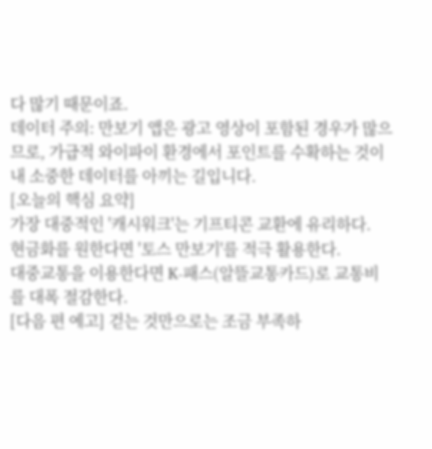다 많기 때문이죠.
데이터 주의: 만보기 앱은 광고 영상이 포함된 경우가 많으므로, 가급적 와이파이 환경에서 포인트를 수확하는 것이 내 소중한 데이터를 아끼는 길입니다.
[오늘의 핵심 요약]
가장 대중적인 '캐시워크'는 기프티콘 교환에 유리하다.
현금화를 원한다면 '토스 만보기'를 적극 활용한다.
대중교통을 이용한다면 K-패스(알뜰교통카드)로 교통비를 대폭 절감한다.
[다음 편 예고] 걷는 것만으로는 조금 부족하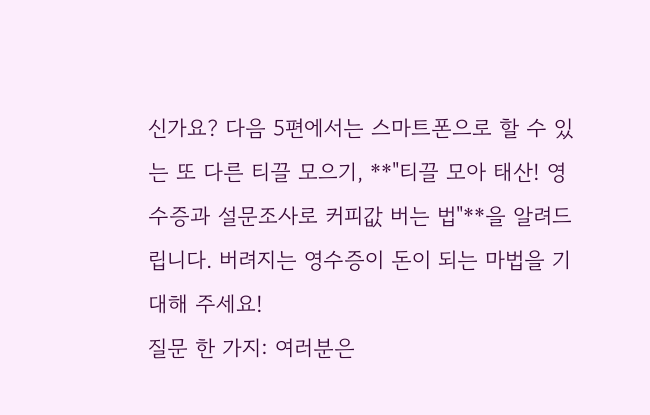신가요? 다음 5편에서는 스마트폰으로 할 수 있는 또 다른 티끌 모으기, **"티끌 모아 태산! 영수증과 설문조사로 커피값 버는 법"**을 알려드립니다. 버려지는 영수증이 돈이 되는 마법을 기대해 주세요!
질문 한 가지: 여러분은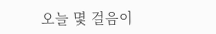오늘 몇 걸음이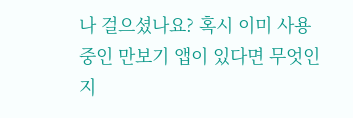나 걸으셨나요? 혹시 이미 사용 중인 만보기 앱이 있다면 무엇인지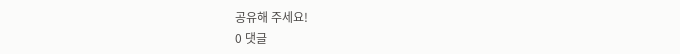공유해 주세요!
0 댓글